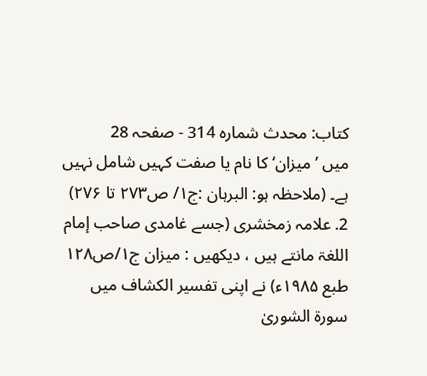کتاب: محدث شمارہ 314 - صفحہ 28
میں ’میزان‘ کا نام یا صفت کہیں شامل نہیں ہے۔ (ملاحظہ ہو: البرہان :ج۱/ ص۲۷۳ تا ۲۷۶) 2. علامہ زمخشری (جسے غامدی صاحب إمام اللغۃ مانتے ہیں ، دیکھیں : میزان ج۱/ص۱۲۸ طبع ۱۹۸۵ء) نے اپنی تفسیر الکشاف میں سورۃ الشوریٰ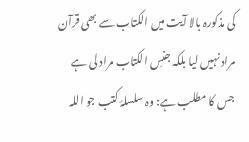کی مذکورہ بالا آیت میں الکتاب سے بھی قرآن مراد نہیں لیا بلکہ جنسِ الکتاب مراد لی ہے جس کا مطلب ہے: وہ سلسلۂ کتب جو اللہ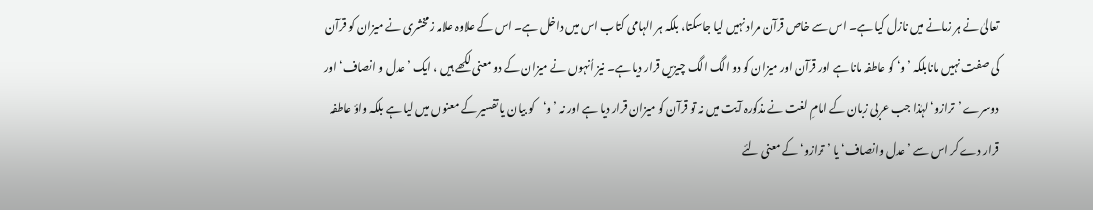تعالیٰ نے ہر زمانے میں نازل کیا ہے۔ اس سے خاص قرآن مراد نہیں لیا جاسکتا، بلکہ ہر الہامی کتاب اس میں داخل ہے۔ اس کے علاوہ علامہ زمخشری نے میزان کو قرآن کی صفت نہیں مانابلکہ ’و‘ کو عاطفہ مانا ہے اور قرآن اور میزان کو دو الگ الگ چیزیں قرار دیا ہے۔ نیز اُنہوں نے میزان کے دو معنی لکھے ہیں ، ایک ’عدل و انصاف‘ اور دوسرے ’ترازو‘ لہٰذا جب عربی زبان کے امامِ لغت نے مذکورہ آیت میں نہ تو قرآن کو میزان قرار دیا ہے اور نہ ’و‘کو بیان یا تفسیر کے معنوں میں لیا ہے بلکہ واؤ عاطفہ قرار دے کر اس سے ’عدل وانصاف‘ یا ’ترازو‘کے معنی لئے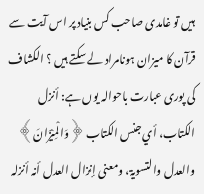ہیں تو غامدی صاحب کس بنیاد پر اس آیت سے قرآن کا میزان ہونامراد لے سکتے ہیں ؟ الکشاف کی پوری عبارت باحوالہ یوں ہے: أنزل الکتاب، أي جنس الکتاب ﴿وَالْمِیْزَانَ﴾ والعدل والتسویۃ، ومعنی إنزال العدل أنہ أنزلہ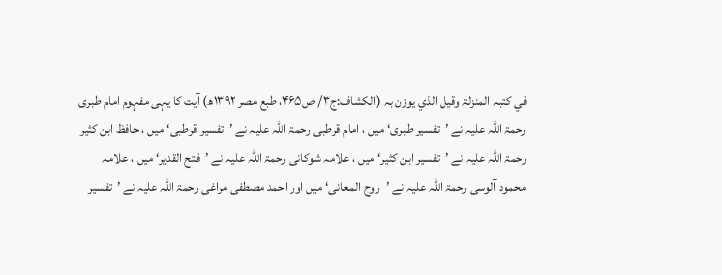في کتبہ المنزلۃ وقیل الذي یوزن بہ (الکشاف:ج۳/ ص۴۶۵، طبع مصر ۱۳۹۲ھ) آیت کا یہی مفہوم امام طبری رحمۃ اللہ علیہ نے ’تفسیر طبری‘ میں ، امام قرطبی رحمۃ اللہ علیہ نے ’تفسیر قرطبی‘ میں ، حافظ ابن کثیر رحمۃ اللہ علیہ نے ’تفسیر ابن کثیر‘ میں ، علامہ شوکانی رحمۃ اللہ علیہ نے ’فتح القدیر‘ میں ، علامہ محمود آلوسی رحمۃ اللہ علیہ نے ’روح المعانی‘ میں اور احمد مصطفی مراغی رحمۃ اللہ علیہ نے ’تفسیر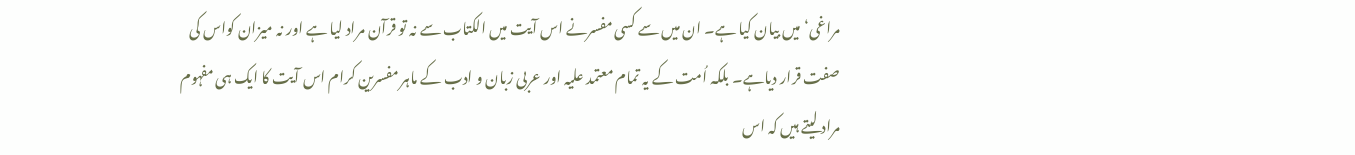مراغی‘ میں بیان کیا ہے۔ ان میں سے کسی مفسرنے اس آیت میں الکتاب سے نہ تو قرآن مراد لیا ہے اور نہ میزان کواس کی صفت قرار دیاہے۔ بلکہ اُمت کے یہ تمام معتمد علیہ اور عربی زبان و ادب کے ماہر مفسرین کرام اس آیت کا ایک ہی مفہوم مراد لیتے ہیں کہ اس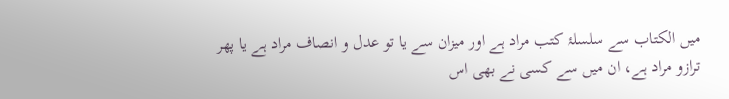میں الکتاب سے سلسلۂ کتب مراد ہے اور میزان سے یا تو عدل و انصاف مراد ہے یا پھر ترازو مراد ہے، ان میں سے کسی نے بھی اس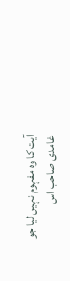آیت کا وہ مفہوم نہیں لیا جو غامدی صاحب اس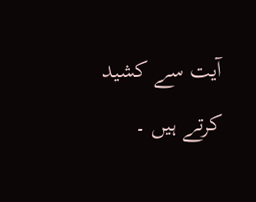آیت سے کشید کرتے ہیں ۔